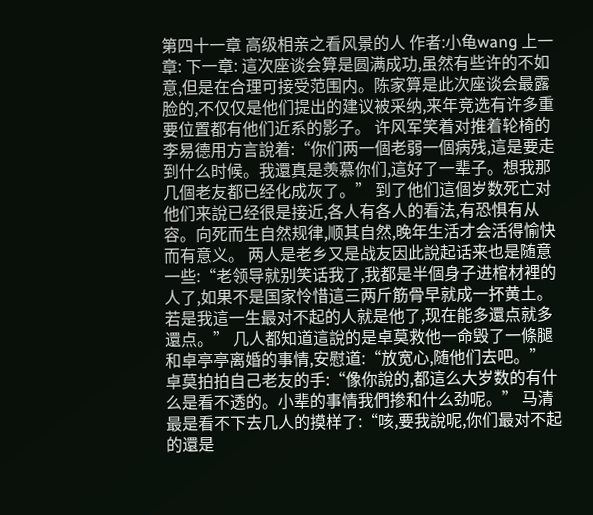第四十一章 高级相亲之看风景的人 作者:小龟wang 上一章: 下一章: 這次座谈会算是圆满成功,虽然有些许的不如意,但是在合理可接受范围内。陈家算是此次座谈会最露脸的,不仅仅是他们提出的建议被采纳,来年竞选有许多重要位置都有他们近系的影子。 许风军笑着对推着轮椅的李易德用方言說着:“你们两一個老弱一個病残,這是要走到什么时候。我還真是羡慕你们,這好了一辈子。想我那几個老友都已经化成灰了。” 到了他们這個岁数死亡对他们来說已经很是接近,各人有各人的看法,有恐惧有从容。向死而生自然规律,顺其自然,晚年生活才会活得愉快而有意义。 两人是老乡又是战友因此說起话来也是随意一些:“老领导就别笑话我了,我都是半個身子进棺材裡的人了,如果不是国家怜惜這三两斤筋骨早就成一抔黄土。若是我這一生最对不起的人就是他了,现在能多還点就多還点。” 几人都知道這說的是卓莫救他一命毁了一條腿和卓亭亭离婚的事情,安慰道:“放宽心,随他们去吧。” 卓莫拍拍自己老友的手:“像你說的,都這么大岁数的有什么是看不透的。小辈的事情我們掺和什么劲呢。” 马清最是看不下去几人的摸样了:“咳,要我說呢,你们最对不起的還是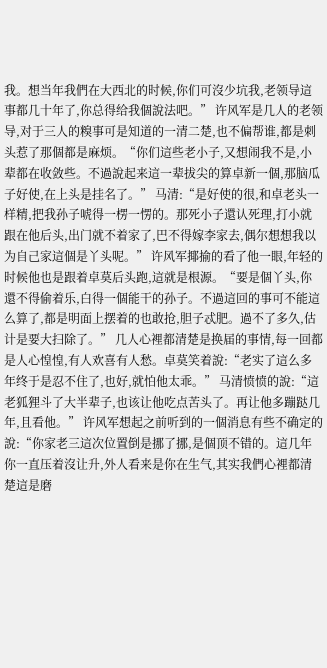我。想当年我們在大西北的时候,你们可沒少坑我,老领导這事都几十年了,你总得给我個說法吧。” 许风军是几人的老领导,对于三人的糗事可是知道的一清二楚,也不偏帮谁,都是刺头惹了那個都是麻烦。“你们這些老小子,又想闹我不是,小辈都在收敛些。不過說起来這一辈拔尖的算卓新一個,那脑瓜子好使,在上头是挂名了。” 马清:“是好使的很,和卓老头一样精,把我孙子唬得一楞一愣的。那死小子還认死理,打小就跟在他后头,出门就不着家了,巴不得嫁李家去,偶尔想想我以为自己家這個是丫头呢。” 许风军揶揄的看了他一眼,年轻的时候他也是跟着卓莫后头跑,這就是根源。“要是個丫头,你還不得偷着乐,白得一個能干的孙子。不過這回的事可不能這么算了,都是明面上摆着的也敢抢,胆子忒肥。過不了多久,估计是要大扫除了。” 几人心裡都清楚是换届的事情,每一回都是人心惶惶,有人欢喜有人愁。卓莫笑着說:“老实了這么多年终于是忍不住了,也好,就怕他太乖。” 马清愤愤的說:“這老狐狸斗了大半辈子,也该让他吃点苦头了。再让他多蹦跶几年,且看他。” 许风军想起之前听到的一個消息有些不确定的說:“你家老三這次位置倒是挪了挪,是個顶不错的。這几年你一直压着沒让升,外人看来是你在生气,其实我們心裡都清楚這是磨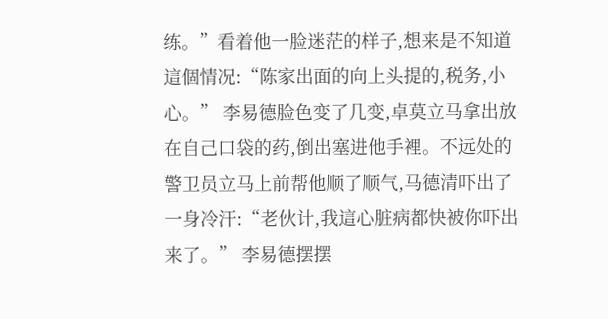练。”看着他一脸迷茫的样子,想来是不知道這個情况:“陈家出面的向上头提的,税务,小心。” 李易德脸色变了几变,卓莫立马拿出放在自己口袋的药,倒出塞进他手裡。不远处的警卫员立马上前帮他顺了顺气,马德清吓出了一身冷汗:“老伙计,我這心脏病都快被你吓出来了。” 李易德摆摆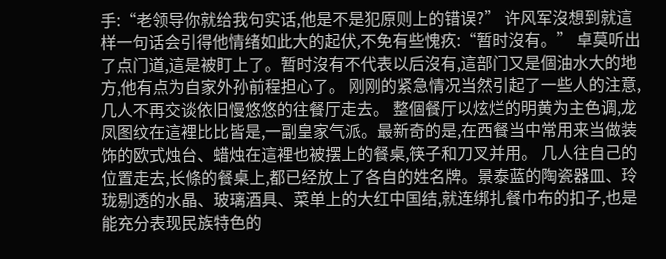手:“老领导你就给我句实话,他是不是犯原则上的错误?” 许风军沒想到就這样一句话会引得他情绪如此大的起伏,不免有些愧疚:“暂时沒有。” 卓莫听出了点门道,這是被盯上了。暂时沒有不代表以后沒有,這部门又是個油水大的地方,他有点为自家外孙前程担心了。 刚刚的紧急情况当然引起了一些人的注意,几人不再交谈依旧慢悠悠的往餐厅走去。 整個餐厅以炫烂的明黄为主色调,龙凤图纹在這裡比比皆是,一副皇家气派。最新奇的是,在西餐当中常用来当做装饰的欧式烛台、蜡烛在這裡也被摆上的餐桌,筷子和刀叉并用。 几人往自己的位置走去,长條的餐桌上,都已经放上了各自的姓名牌。景泰蓝的陶瓷器皿、玲珑剔透的水晶、玻璃酒具、菜单上的大红中国结,就连绑扎餐巾布的扣子,也是能充分表现民族特色的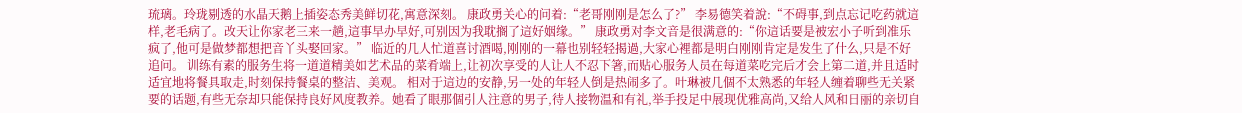琉璃。玲珑剔透的水晶天鹅上插姿态秀美鲜切花,寓意深刻。 康政勇关心的问着:“老哥刚刚是怎么了?” 李易德笑着說:“不碍事,到点忘记吃药就這样,老毛病了。改天让你家老三来一趟,這事早办早好,可别因为我耽搁了這好姻缘。” 康政勇对李文音是很满意的:“你這话要是被宏小子听到准乐疯了,他可是做梦都想把音丫头娶回家。” 临近的几人忙道喜讨酒喝,刚刚的一幕也别轻轻揭過,大家心裡都是明白刚刚肯定是发生了什么,只是不好追问。 训练有素的服务生将一道道精美如艺术品的菜肴端上,让初次享受的人让人不忍下箸,而贴心服务人员在每道菜吃完后才会上第二道,并且适时适宜地将餐具取走,时刻保持餐桌的整洁、美观。 相对于這边的安静,另一处的年轻人倒是热闹多了。叶琳被几個不太熟悉的年轻人缠着聊些无关紧要的话题,有些无奈却只能保持良好风度教养。她看了眼那個引人注意的男子,待人接物温和有礼,举手投足中展现优雅高尚,又给人风和日丽的亲切自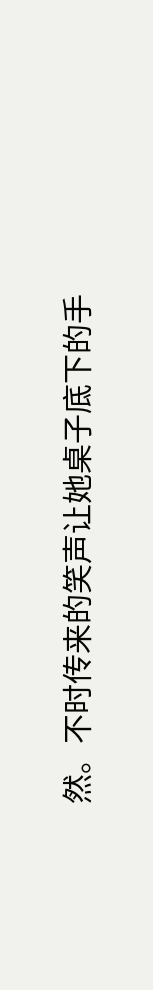然。不时传来的笑声让她桌子底下的手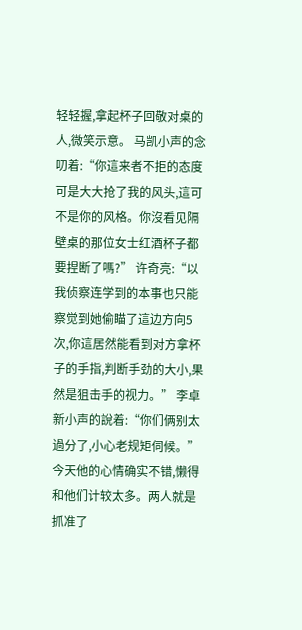轻轻握,拿起杯子回敬对桌的人,微笑示意。 马凯小声的念叨着:“你這来者不拒的态度可是大大抢了我的风头,這可不是你的风格。你沒看见隔壁桌的那位女士红酒杯子都要捏断了嗎?” 许奇亮:“以我侦察连学到的本事也只能察觉到她偷瞄了這边方向5次,你這居然能看到对方拿杯子的手指,判断手劲的大小,果然是狙击手的视力。” 李卓新小声的說着:“你们俩别太過分了,小心老规矩伺候。”今天他的心情确实不错,懒得和他们计较太多。两人就是抓准了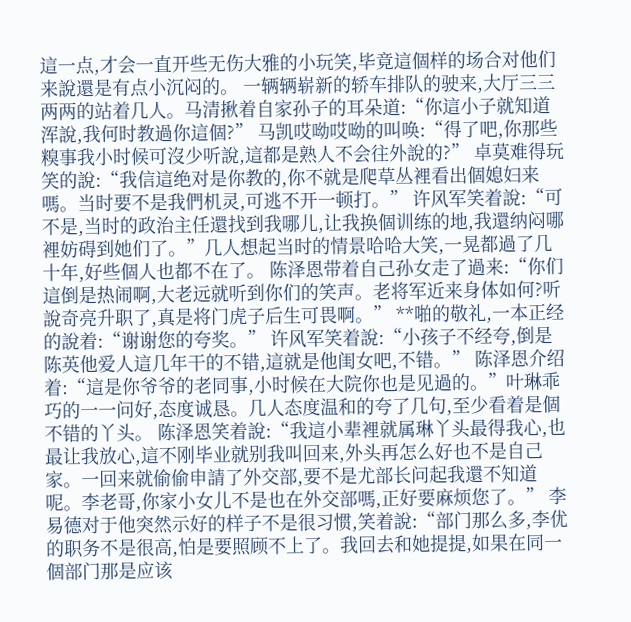這一点,才会一直开些无伤大雅的小玩笑,毕竟這個样的场合对他们来說還是有点小沉闷的。 一辆辆崭新的轿车排队的驶来,大厅三三两两的站着几人。马清揪着自家孙子的耳朵道:“你這小子就知道浑說,我何时教過你這個?” 马凯哎呦哎呦的叫唤:“得了吧,你那些糗事我小时候可沒少听說,這都是熟人不会往外說的?” 卓莫难得玩笑的說:“我信這绝对是你教的,你不就是爬草丛裡看出個媳妇来嗎。当时要不是我們机灵,可逃不开一顿打。” 许风军笑着說:“可不是,当时的政治主任還找到我哪儿,让我换個训练的地,我還纳闷哪裡妨碍到她们了。”几人想起当时的情景哈哈大笑,一晃都過了几十年,好些個人也都不在了。 陈泽恩带着自己孙女走了過来:“你们這倒是热闹啊,大老远就听到你们的笑声。老将军近来身体如何?听說奇亮升职了,真是将门虎子后生可畏啊。” **啪的敬礼,一本正经的說着:“谢谢您的夸奖。” 许风军笑着說:“小孩子不经夸,倒是陈英他爱人這几年干的不错,這就是他闺女吧,不错。” 陈泽恩介绍着:“這是你爷爷的老同事,小时候在大院你也是见過的。”叶琳乖巧的一一问好,态度诚恳。几人态度温和的夸了几句,至少看着是個不错的丫头。 陈泽恩笑着說:“我這小辈裡就属琳丫头最得我心,也最让我放心,這不刚毕业就别我叫回来,外头再怎么好也不是自己家。一回来就偷偷申請了外交部,要不是尤部长问起我還不知道呢。李老哥,你家小女儿不是也在外交部嗎,正好要麻烦您了。” 李易德对于他突然示好的样子不是很习惯,笑着說:“部门那么多,李优的职务不是很高,怕是要照顾不上了。我回去和她提提,如果在同一個部门那是应该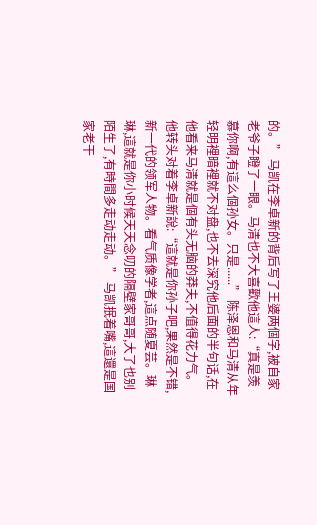的。” 马凯在李卓新的背后写了王婆两個字,被自家老爷子瞪了一眼。马清也不大喜歡他這人:“真是羡慕你啊,有這么個孙女。只是......” 陈泽恩和马清从年轻明裡暗裡就不对盘,也不去深究他后面的半句话,在他看来马清就是個有头无脑的莽夫,不值得花力气。他转头对着李卓新說:“這就是你孙子吧,果然是不错,新一代的领军人物。看气质像学者,這点随夏芸。琳琳,這就是你小时候天天念叨的隔壁家哥哥,大了也别陌生了,有時間多走动走动。” 马凯抿着嘴,這還是国家老干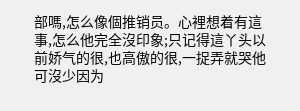部嗎,怎么像個推销员。心裡想着有這事,怎么他完全沒印象;只记得這丫头以前娇气的很,也高傲的很,一捉弄就哭他可沒少因为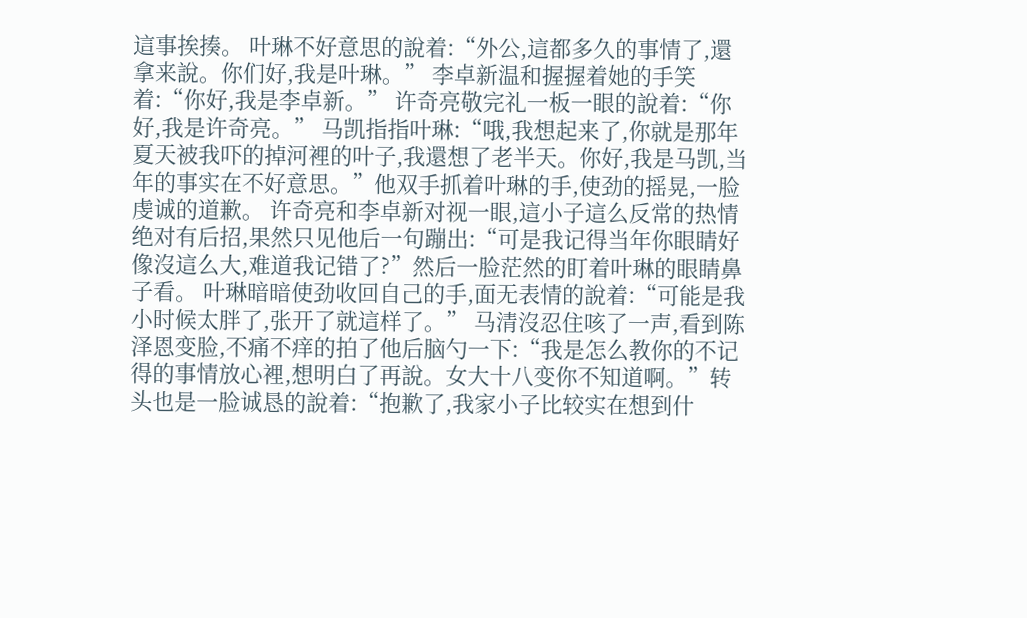這事挨揍。 叶琳不好意思的說着:“外公,這都多久的事情了,還拿来說。你们好,我是叶琳。” 李卓新温和握握着她的手笑着:“你好,我是李卓新。” 许奇亮敬完礼一板一眼的說着:“你好,我是许奇亮。” 马凯指指叶琳:“哦,我想起来了,你就是那年夏天被我吓的掉河裡的叶子,我還想了老半天。你好,我是马凯,当年的事实在不好意思。”他双手抓着叶琳的手,使劲的摇晃,一脸虔诚的道歉。 许奇亮和李卓新对视一眼,這小子這么反常的热情绝对有后招,果然只见他后一句蹦出:“可是我记得当年你眼睛好像沒這么大,难道我记错了?”然后一脸茫然的盯着叶琳的眼睛鼻子看。 叶琳暗暗使劲收回自己的手,面无表情的說着:“可能是我小时候太胖了,张开了就這样了。” 马清沒忍住咳了一声,看到陈泽恩变脸,不痛不痒的拍了他后脑勺一下:“我是怎么教你的不记得的事情放心裡,想明白了再說。女大十八变你不知道啊。”转头也是一脸诚恳的說着:“抱歉了,我家小子比较实在想到什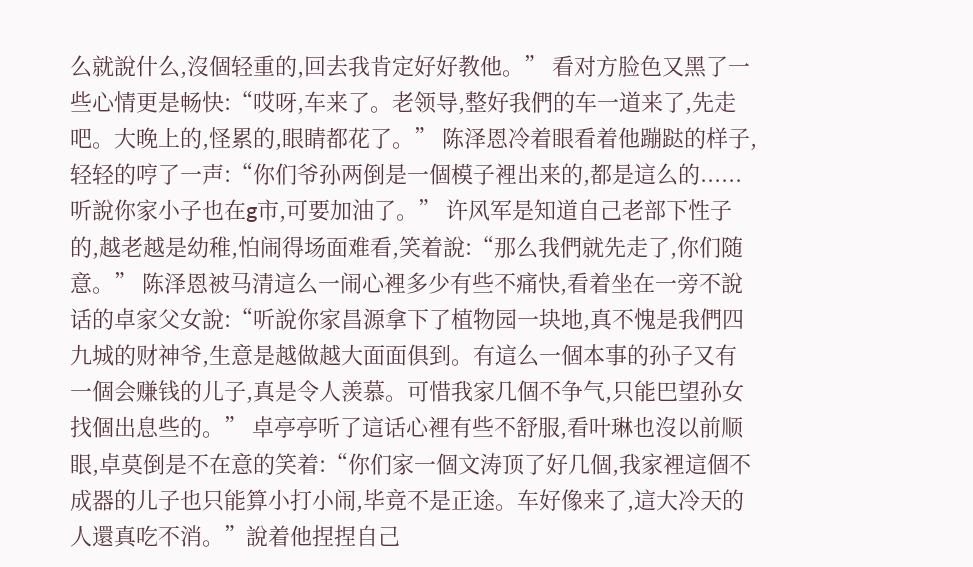么就說什么,沒個轻重的,回去我肯定好好教他。” 看对方脸色又黑了一些心情更是畅快:“哎呀,车来了。老领导,整好我們的车一道来了,先走吧。大晚上的,怪累的,眼睛都花了。” 陈泽恩冷着眼看着他蹦跶的样子,轻轻的哼了一声:“你们爷孙两倒是一個模子裡出来的,都是這么的......听說你家小子也在g市,可要加油了。” 许风军是知道自己老部下性子的,越老越是幼稚,怕闹得场面难看,笑着說:“那么我們就先走了,你们随意。” 陈泽恩被马清這么一闹心裡多少有些不痛快,看着坐在一旁不說话的卓家父女說:“听說你家昌源拿下了植物园一块地,真不愧是我們四九城的财神爷,生意是越做越大面面俱到。有這么一個本事的孙子又有一個会赚钱的儿子,真是令人羡慕。可惜我家几個不争气,只能巴望孙女找個出息些的。” 卓亭亭听了這话心裡有些不舒服,看叶琳也沒以前顺眼,卓莫倒是不在意的笑着:“你们家一個文涛顶了好几個,我家裡這個不成器的儿子也只能算小打小闹,毕竟不是正途。车好像来了,這大冷天的人還真吃不消。”說着他捏捏自己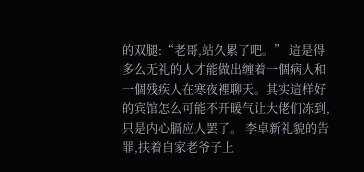的双腿:“老哥,站久累了吧。” 這是得多么无礼的人才能做出缠着一個病人和一個残疾人在寒夜裡聊天。其实這样好的宾馆怎么可能不开暖气让大佬们冻到,只是内心膈应人罢了。 李卓新礼貌的告罪,扶着自家老爷子上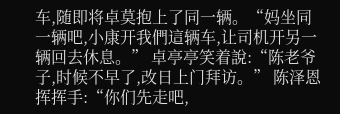车,随即将卓莫抱上了同一辆。“妈坐同一辆吧,小康开我們這辆车,让司机开另一辆回去休息。” 卓亭亭笑着說:“陈老爷子,时候不早了,改日上门拜访。” 陈泽恩挥挥手:“你们先走吧,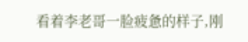看着李老哥一脸疲惫的样子,刚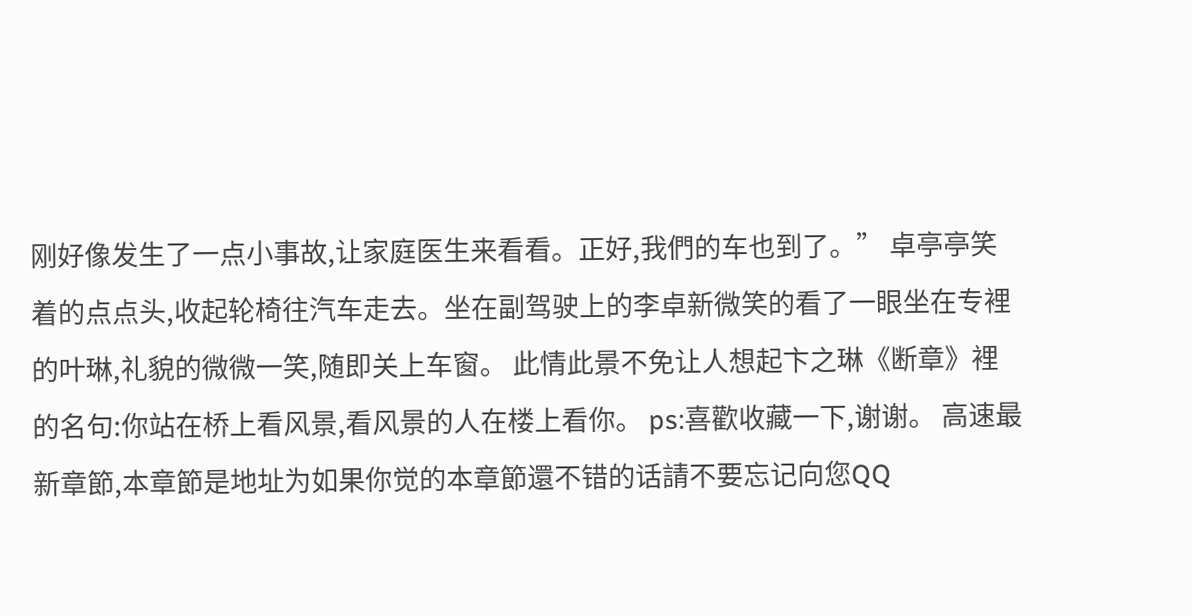刚好像发生了一点小事故,让家庭医生来看看。正好,我們的车也到了。” 卓亭亭笑着的点点头,收起轮椅往汽车走去。坐在副驾驶上的李卓新微笑的看了一眼坐在专裡的叶琳,礼貌的微微一笑,随即关上车窗。 此情此景不免让人想起卞之琳《断章》裡的名句:你站在桥上看风景,看风景的人在楼上看你。 ps:喜歡收藏一下,谢谢。 高速最新章節,本章節是地址为如果你觉的本章節還不错的话請不要忘记向您QQ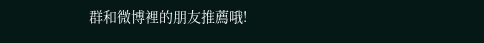群和微博裡的朋友推薦哦!